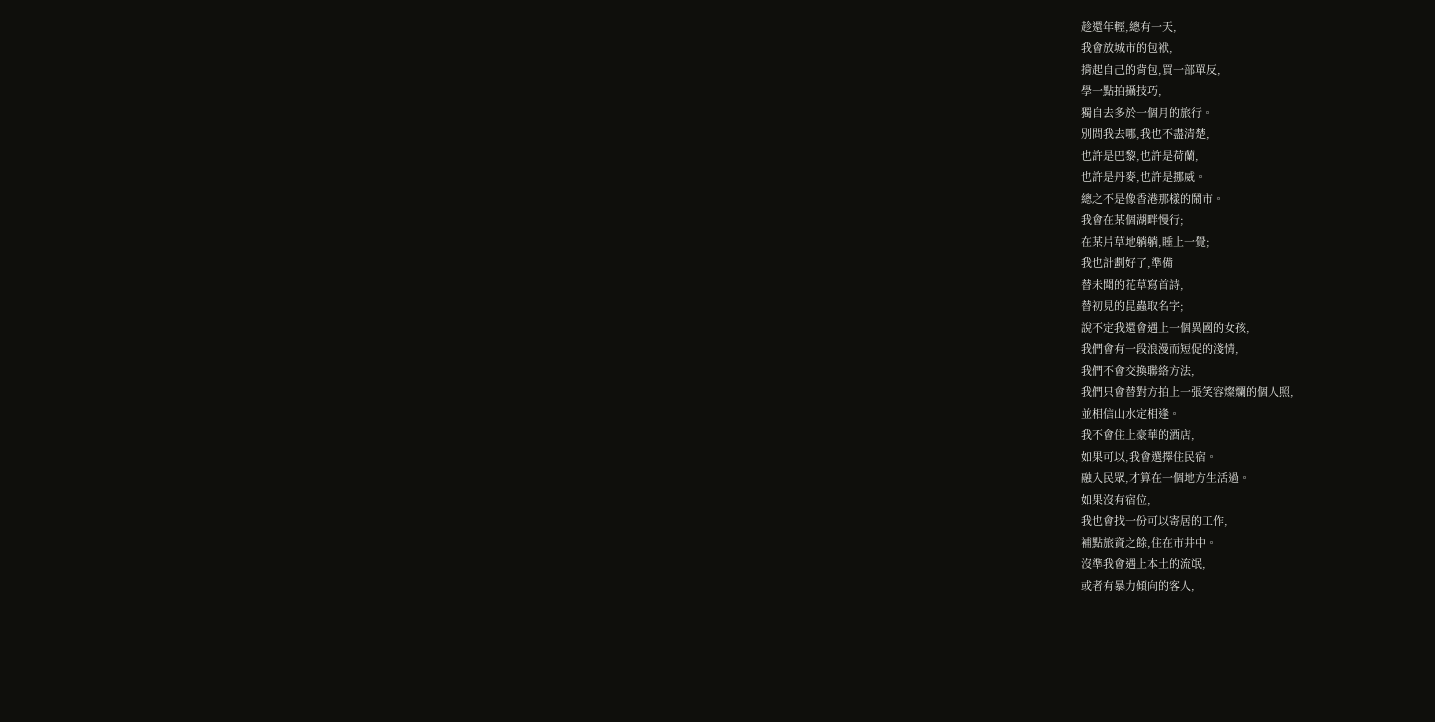趁還年輕,總有一天,
我會放城市的包袱,
揹起自己的背包,買一部單反,
學一點拍攝技巧,
獨自去多於一個月的旅行。
別問我去哪,我也不盡清楚,
也許是巴黎,也許是荷蘭,
也許是丹麥,也許是挪威。
總之不是像香港那樣的鬧市。
我會在某個湖畔慢行;
在某片草地躺躺,睡上一覺;
我也計劃好了,準備
替未聞的花草寫首詩,
替初見的昆蟲取名字;
說不定我還會遇上一個異國的女孩,
我們會有一段浪漫而短促的淺情,
我們不會交換聯絡方法,
我們只會替對方拍上一張笑容燦爛的個人照,
並相信山水定相逢。
我不會住上豪華的酒店,
如果可以,我會選擇住民宿。
融入民眾,才算在一個地方生活過。
如果沒有宿位,
我也會找一份可以寄居的工作,
補點旅資之餘,住在市井中。
沒準我會遇上本土的流氓,
或者有暴力傾向的客人,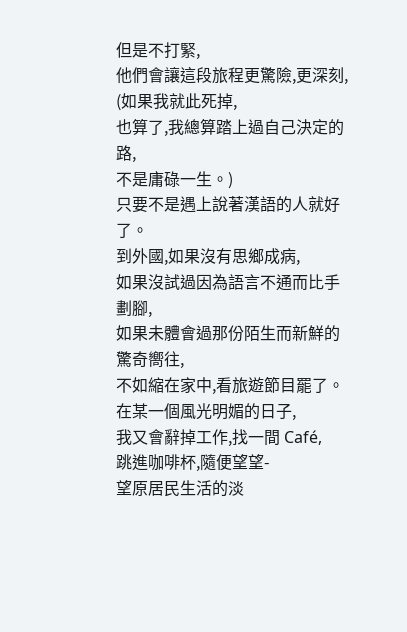但是不打緊,
他們會讓這段旅程更驚險,更深刻,
(如果我就此死掉,
也算了,我總算踏上過自己決定的路,
不是庸碌一生。)
只要不是遇上說著漢語的人就好了。
到外國,如果沒有思鄉成病,
如果沒試過因為語言不通而比手劃腳,
如果未體會過那份陌生而新鮮的驚奇嚮往,
不如縮在家中,看旅遊節目罷了。
在某一個風光明媚的日子,
我又會辭掉工作,找一間 Café,
跳進咖啡杯,隨便望望-
望原居民生活的淡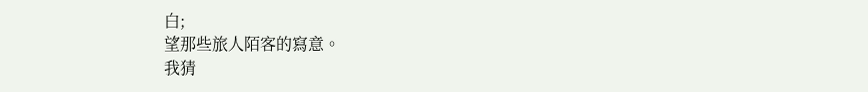白;
望那些旅人陌客的寫意。
我猜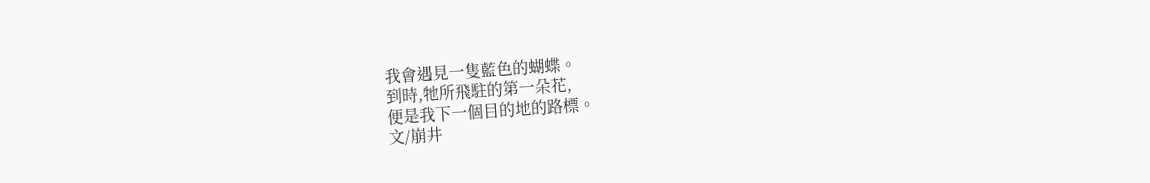我會遇見一隻藍色的蝴蝶。
到時,牠所飛駐的第一朵花,
便是我下一個目的地的路標。
文/崩井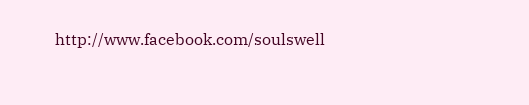http://www.facebook.com/soulswell